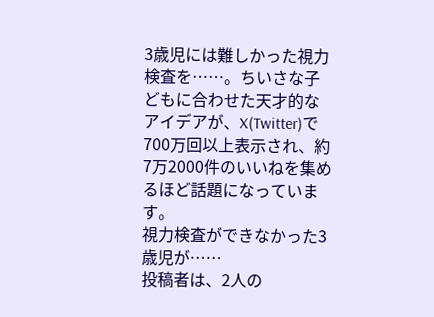3歳児には難しかった視力検査を……。ちいさな子どもに合わせた天才的なアイデアが、X(Twitter)で700万回以上表示され、約7万2000件のいいねを集めるほど話題になっています。
視力検査ができなかった3歳児が……
投稿者は、2人の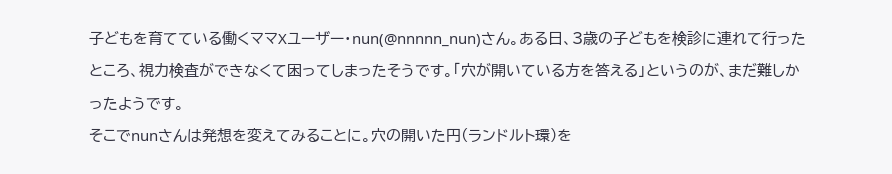子どもを育てている働くママXユーザー・nun(@nnnnn_nun)さん。ある日、3歳の子どもを検診に連れて行ったところ、視力検査ができなくて困ってしまったそうです。「穴が開いている方を答える」というのが、まだ難しかったようです。
そこでnunさんは発想を変えてみることに。穴の開いた円(ランドルト環)を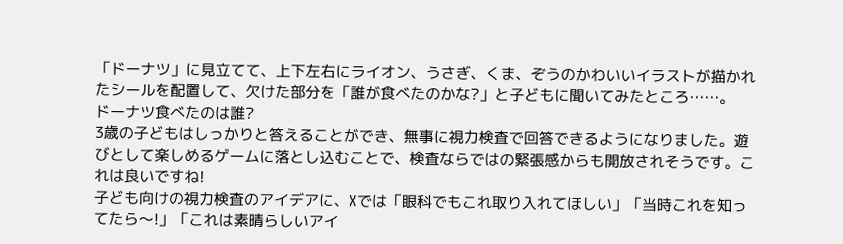「ドーナツ」に見立てて、上下左右にライオン、うさぎ、くま、ぞうのかわいいイラストが描かれたシールを配置して、欠けた部分を「誰が食べたのかな?」と子どもに聞いてみたところ……。
ドーナツ食べたのは誰?
3歳の子どもはしっかりと答えることができ、無事に視力検査で回答できるようになりました。遊びとして楽しめるゲームに落とし込むことで、検査ならではの緊張感からも開放されそうです。これは良いですね!
子ども向けの視力検査のアイデアに、Xでは「眼科でもこれ取り入れてほしい」「当時これを知ってたら〜!」「これは素晴らしいアイ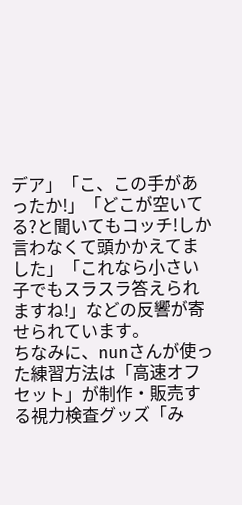デア」「こ、この手があったか!」「どこが空いてる?と聞いてもコッチ!しか言わなくて頭かかえてました」「これなら小さい子でもスラスラ答えられますね!」などの反響が寄せられています。
ちなみに、nunさんが使った練習方法は「高速オフセット」が制作・販売する視力検査グッズ「み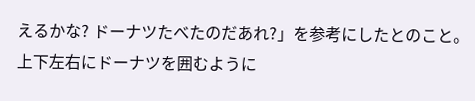えるかな? ドーナツたべたのだあれ?」を参考にしたとのこと。上下左右にドーナツを囲むように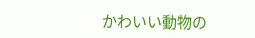かわいい動物の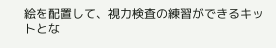絵を配置して、視力検査の練習ができるキットとな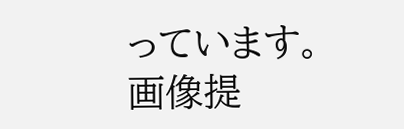っています。
画像提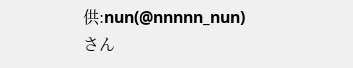供:nun(@nnnnn_nun)さん